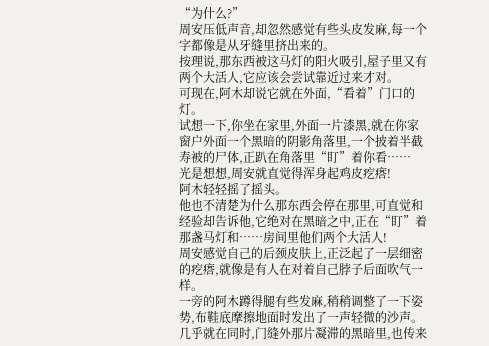“为什么?”
周安压低声音,却忽然感觉有些头皮发麻,每一个字都像是从牙缝里挤出来的。
按理说,那东西被这马灯的阳火吸引,屋子里又有两个大活人,它应该会尝试靠近过来才对。
可现在,阿木却说它就在外面,“看着”门口的灯。
试想一下,你坐在家里,外面一片漆黑,就在你家窗户外面一个黑暗的阴影角落里,一个披着半截寿被的尸体,正趴在角落里“盯”着你看……
光是想想,周安就直觉得浑身起鸡皮疙瘩!
阿木轻轻摇了摇头。
他也不清楚为什么那东西会停在那里,可直觉和经验却告诉他,它绝对在黑暗之中,正在“盯”着那盏马灯和……房间里他们两个大活人!
周安感觉自己的后颈皮肤上,正泛起了一层细密的疙瘩,就像是有人在对着自己脖子后面吹气一样。
一旁的阿木蹲得腿有些发麻,稍稍调整了一下姿势,布鞋底摩擦地面时发出了一声轻微的沙声。
几乎就在同时,门缝外那片凝滞的黑暗里,也传来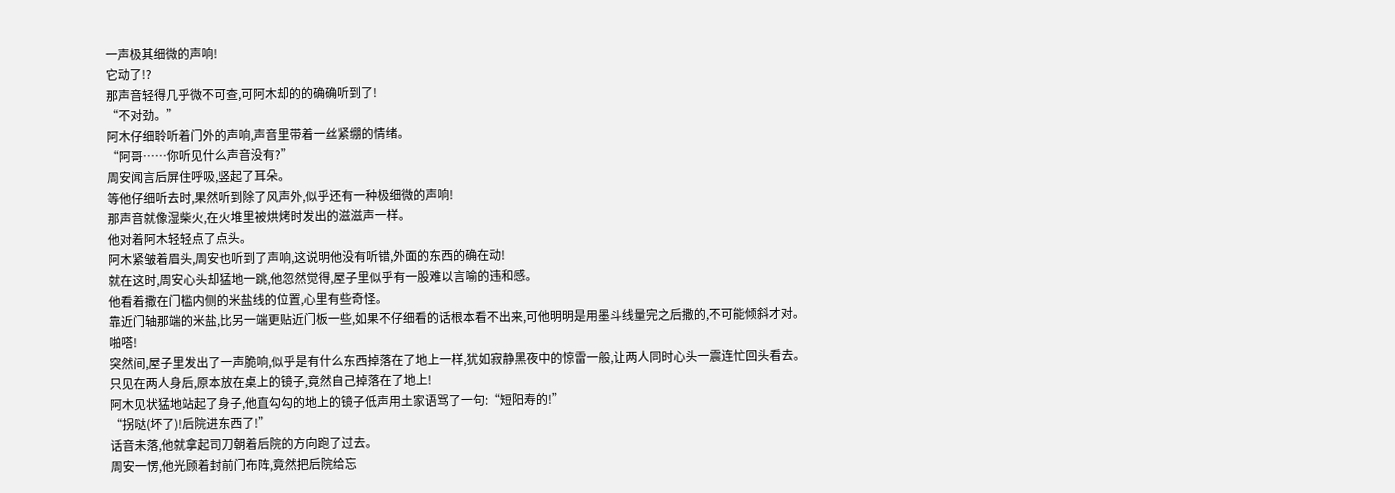一声极其细微的声响!
它动了!?
那声音轻得几乎微不可查,可阿木却的的确确听到了!
“不对劲。”
阿木仔细聆听着门外的声响,声音里带着一丝紧绷的情绪。
“阿哥……你听见什么声音没有?”
周安闻言后屏住呼吸,竖起了耳朵。
等他仔细听去时,果然听到除了风声外,似乎还有一种极细微的声响!
那声音就像湿柴火,在火堆里被烘烤时发出的滋滋声一样。
他对着阿木轻轻点了点头。
阿木紧皱着眉头,周安也听到了声响,这说明他没有听错,外面的东西的确在动!
就在这时,周安心头却猛地一跳,他忽然觉得,屋子里似乎有一股难以言喻的违和感。
他看着撒在门槛内侧的米盐线的位置,心里有些奇怪。
靠近门轴那端的米盐,比另一端更贴近门板一些,如果不仔细看的话根本看不出来,可他明明是用墨斗线量完之后撒的,不可能倾斜才对。
啪嗒!
突然间,屋子里发出了一声脆响,似乎是有什么东西掉落在了地上一样,犹如寂静黑夜中的惊雷一般,让两人同时心头一震连忙回头看去。
只见在两人身后,原本放在桌上的镜子,竟然自己掉落在了地上!
阿木见状猛地站起了身子,他直勾勾的地上的镜子低声用土家语骂了一句:“短阳寿的!”
“拐哒(坏了)!后院进东西了!”
话音未落,他就拿起司刀朝着后院的方向跑了过去。
周安一愣,他光顾着封前门布阵,竟然把后院给忘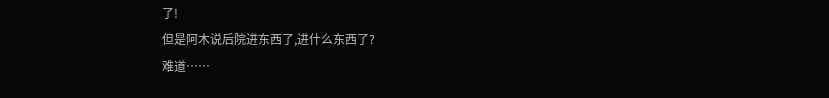了!
但是阿木说后院进东西了,进什么东西了?
难道……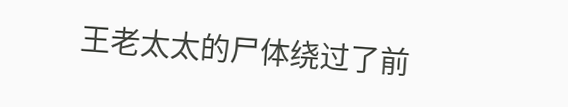王老太太的尸体绕过了前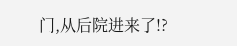门,从后院进来了!?